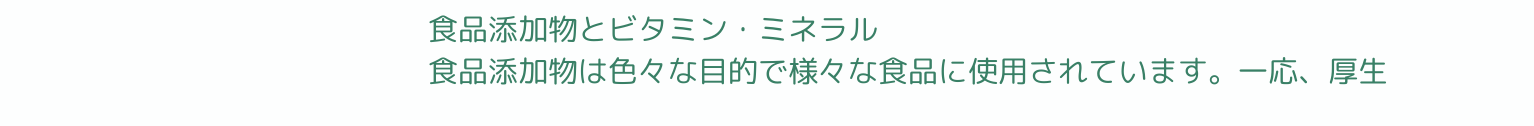食品添加物とビタミン・ミネラル
食品添加物は色々な目的で様々な食品に使用されています。一応、厚生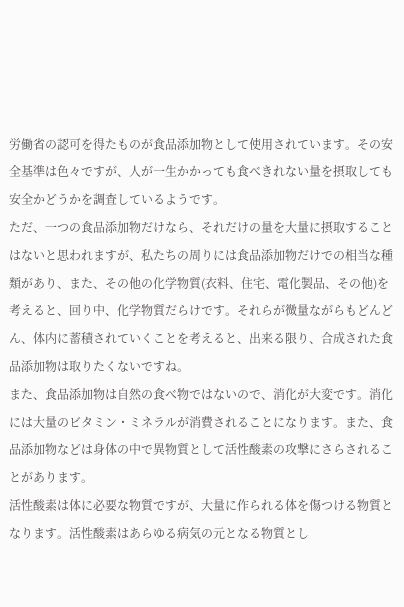労働省の認可を得たものが食品添加物として使用されています。その安全基準は色々ですが、人が一生かかっても食べきれない量を摂取しても安全かどうかを調査しているようです。
ただ、一つの食品添加物だけなら、それだけの量を大量に摂取することはないと思われますが、私たちの周りには食品添加物だけでの相当な種類があり、また、その他の化学物質(衣料、住宅、電化製品、その他)を考えると、回り中、化学物質だらけです。それらが微量ながらもどんどん、体内に蓄積されていくことを考えると、出来る限り、合成された食品添加物は取りたくないですね。
また、食品添加物は自然の食べ物ではないので、消化が大変です。消化には大量のビタミン・ミネラルが消費されることになります。また、食品添加物などは身体の中で異物質として活性酸素の攻撃にさらされることがあります。
活性酸素は体に必要な物質ですが、大量に作られる体を傷つける物質となります。活性酸素はあらゆる病気の元となる物質とし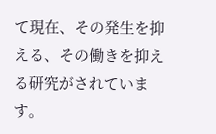て現在、その発生を抑える、その働きを抑える研究がされています。